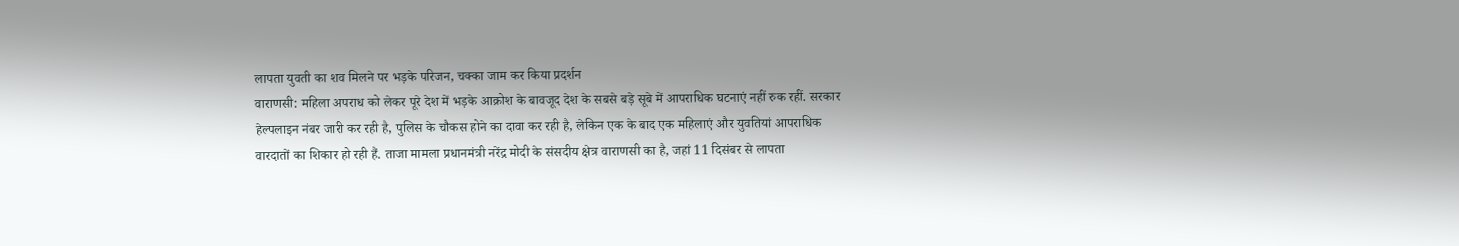लापता युवती का शव मिलने पर भड़के परिजन, चक्का जाम कर किया प्रदर्शन
वाराणसी: महिला अपराध को लेकर पूरे देश में भड़के आक्रोश के बावजूद देश के सबसे बड़े सूबे में आपराधिक घटनाएं नहीं रुक रहीं. सरकार हेल्पलाइन नंबर जारी कर रही है, पुलिस के चौकस होने का दावा कर रही है, लेकिन एक के बाद एक महिलाएं और युवतियां आपराधिक वारदातों का शिकार हो रही हैं. ताजा मामला प्रधानमंत्री नरेंद्र मोदी के संसदीय क्षेत्र वाराणसी का है, जहां 11 दिसंबर से लापता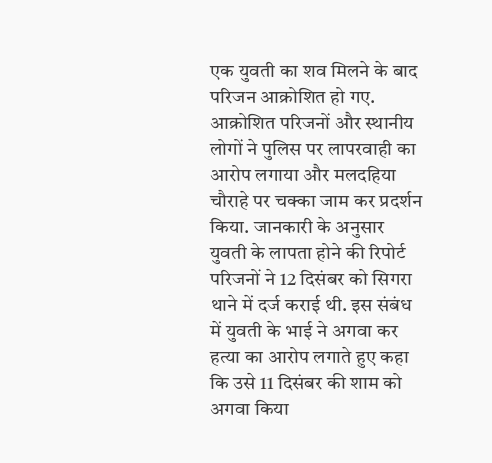एक युवती का शव मिलने के बाद परिजन आक्रोशित हो गए. आक्रोशित परिजनों और स्थानीय लोगों ने पुलिस पर लापरवाही का आरोप लगाया और मलदहिया चौराहे पर चक्का जाम कर प्रदर्शन किया. जानकारी के अनुसार युवती के लापता होने की रिपोर्ट परिजनों ने 12 दिसंबर को सिगरा थाने में दर्ज कराई थी. इस संबंध में युवती के भाई ने अगवा कर हत्या का आरोप लगाते हुए कहा कि उसे 11 दिसंबर की शाम को अगवा किया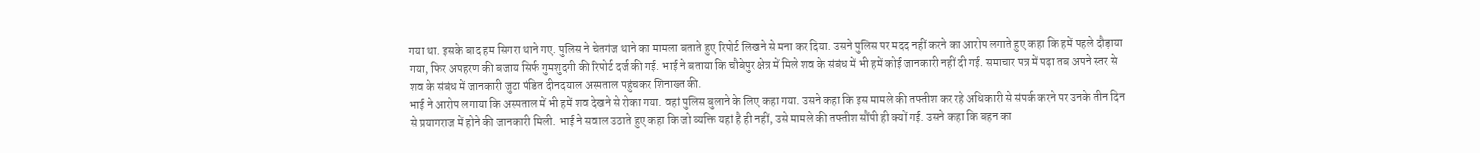गया था. इसके बाद हम सिगरा थाने गए. पुलिस ने चेतगंज थाने का मामला बताते हुए रिपोर्ट लिखने से मना कर दिया. उसने पुलिस पर मदद नहीं करने का आरोप लगाते हुए कहा कि हमें पहले दौड़ाया गया, फिर अपहरण की बजाय सिर्फ गुमशुदगी की रिपोर्ट दर्ज की गई. भाई ने बताया कि चौबेपुर क्षेत्र में मिले शव के संबंध में भी हमें कोई जानकारी नहीं दी गई. समाचार पत्र में पढ़ा तब अपने स्तर से शव के संबंध में जानकारी जुटा पंडित दीनदयाल अस्पताल पहुंचकर शिनाख्त की.
भाई ने आरोप लगाया कि अस्पताल में भी हमें शव देखने से रोका गया. वहां पुलिस बुलाने के लिए कहा गया. उसने कहा कि इस मामले की तफ्तीश कर रहे अधिकारी से संपर्क करने पर उनके तीन दिन से प्रयागराज में होने की जानकारी मिली. भाई ने सवाल उठाते हुए कहा कि जो व्यक्ति यहां है ही नहीं, उसे मामले की तफ्तीश सौंपी ही क्यों गई. उसने कहा कि बहन का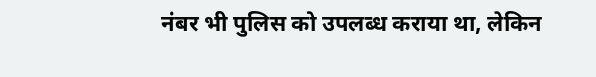नंबर भी पुलिस को उपलब्ध कराया था, लेकिन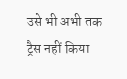उसे भी अभी तक ट्रैस नहीं किया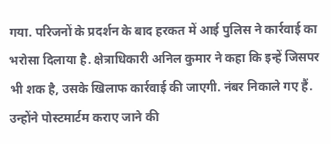गया. परिजनों के प्रदर्शन के बाद हरकत में आई पुलिस ने कार्रवाई का भरोसा दिलाया है. क्षेत्राधिकारी अनिल कुमार ने कहा कि इन्हें जिसपर भी शक है, उसके खिलाफ कार्रवाई की जाएगी. नंबर निकाले गए हैं. उन्होंने पोस्टमार्टम कराए जाने की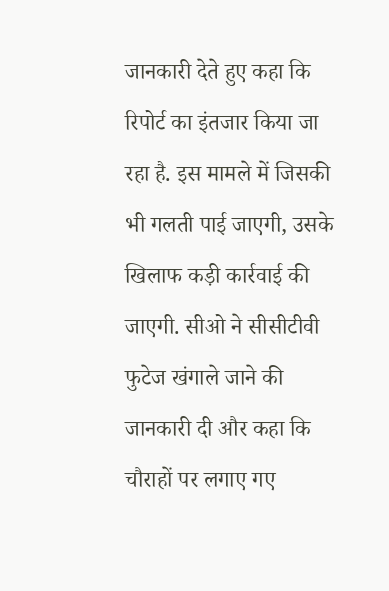जानकारी देते हुए कहा कि रिपोर्ट का इंतजार किया जा रहा है. इस मामले में जिसकी भी गलती पाई जाएगी, उसके खिलाफ कड़ी कार्रवाई की जाएगी. सीओ ने सीसीटीवी फुटेज खंगाले जाने की जानकारी दी और कहा कि चौराहों पर लगाए गए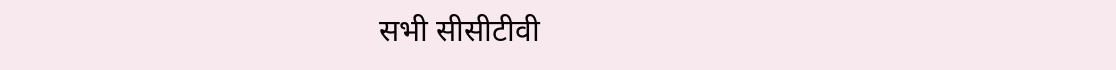सभी सीसीटीवी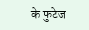के फुटेज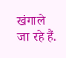खंगाले जा रहे हैं.